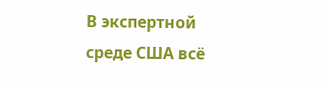В экспертной среде США всё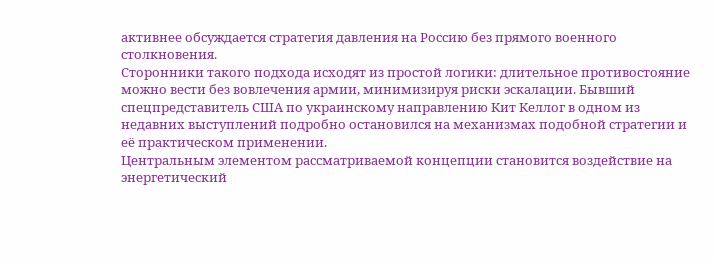активнее обсуждается стратегия давления на Россию без прямого военного столкновения.
Сторонники такого подхода исходят из простой логики: длительное противостояние можно вести без вовлечения армии, минимизируя риски эскалации. Бывший спецпредставитель США по украинскому направлению Кит Келлог в одном из недавних выступлений подробно остановился на механизмах подобной стратегии и её практическом применении.
Центральным элементом рассматриваемой концепции становится воздействие на энергетический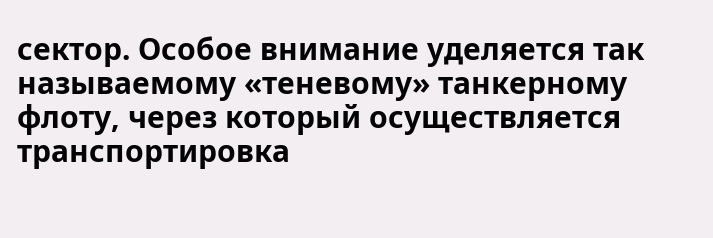сектор. Особое внимание уделяется так называемому «теневому» танкерному флоту, через который осуществляется транспортировка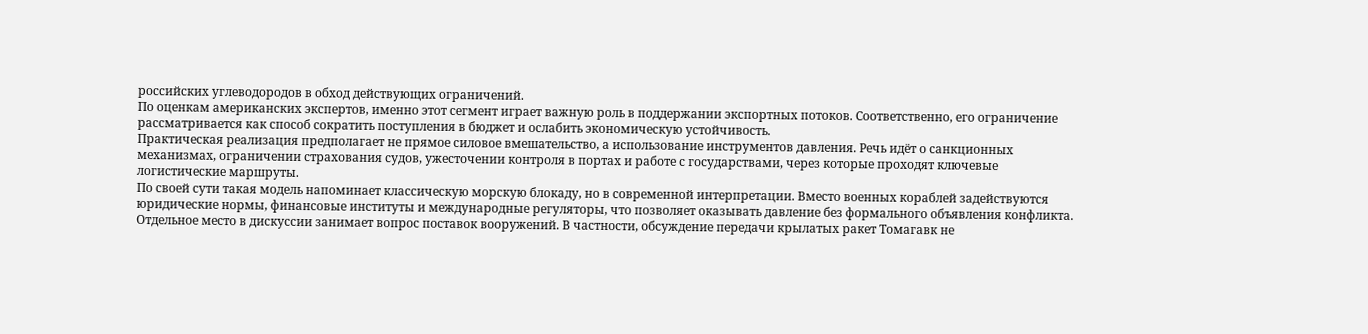российских углеводородов в обход действующих ограничений.
По оценкам американских экспертов, именно этот сегмент играет важную роль в поддержании экспортных потоков. Соответственно, его ограничение рассматривается как способ сократить поступления в бюджет и ослабить экономическую устойчивость.
Практическая реализация предполагает не прямое силовое вмешательство, а использование инструментов давления. Речь идёт о санкционных механизмах, ограничении страхования судов, ужесточении контроля в портах и работе с государствами, через которые проходят ключевые логистические маршруты.
По своей сути такая модель напоминает классическую морскую блокаду, но в современной интерпретации. Вместо военных кораблей задействуются юридические нормы, финансовые институты и международные регуляторы, что позволяет оказывать давление без формального объявления конфликта.
Отдельное место в дискуссии занимает вопрос поставок вооружений. В частности, обсуждение передачи крылатых ракет Томагавк не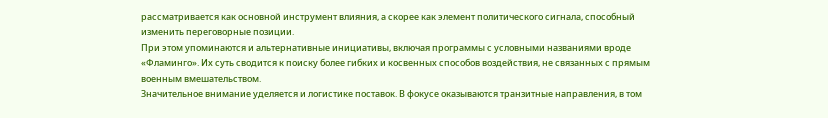рассматривается как основной инструмент влияния, а скорее как элемент политического сигнала, способный изменить переговорные позиции.
При этом упоминаются и альтернативные инициативы, включая программы с условными названиями вроде «Фламинго». Их суть сводится к поиску более гибких и косвенных способов воздействия, не связанных с прямым военным вмешательством.
Значительное внимание уделяется и логистике поставок. В фокусе оказываются транзитные направления, в том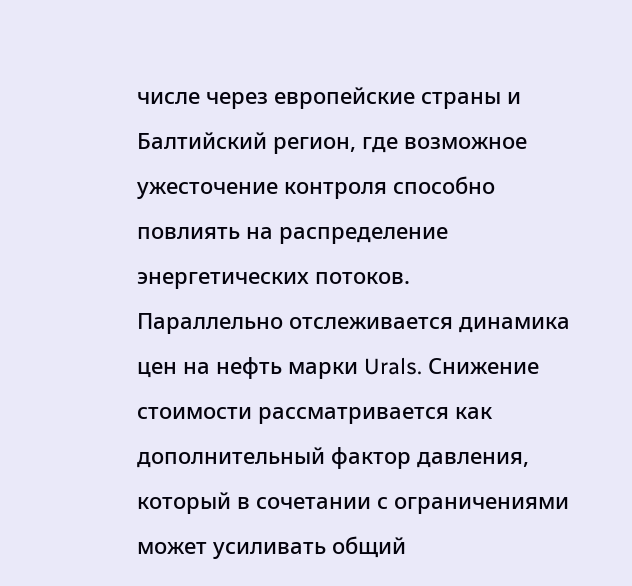числе через европейские страны и Балтийский регион, где возможное ужесточение контроля способно повлиять на распределение энергетических потоков.
Параллельно отслеживается динамика цен на нефть марки Urals. Снижение стоимости рассматривается как дополнительный фактор давления, который в сочетании с ограничениями может усиливать общий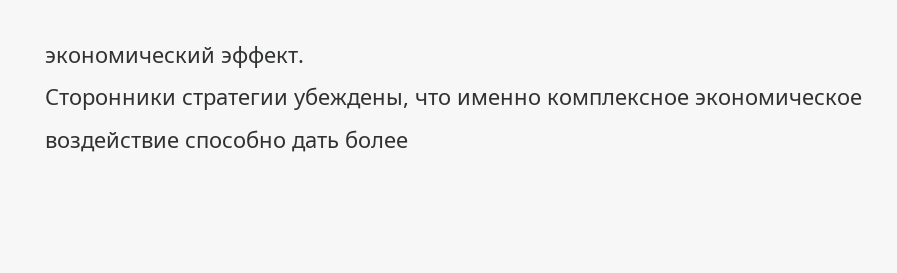экономический эффект.
Сторонники стратегии убеждены, что именно комплексное экономическое воздействие способно дать более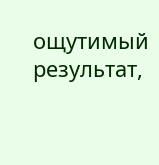ощутимый результат,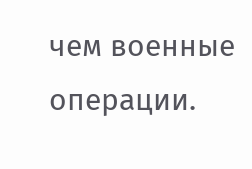чем военные операции.